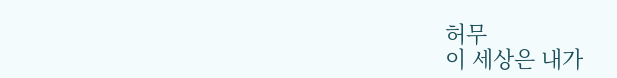허무
이 세상은 내가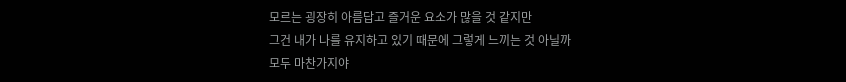모르는 굉장히 아름답고 즐거운 요소가 많을 것 같지만
그건 내가 나를 유지하고 있기 때문에 그렇게 느끼는 것 아닐까
모두 마찬가지야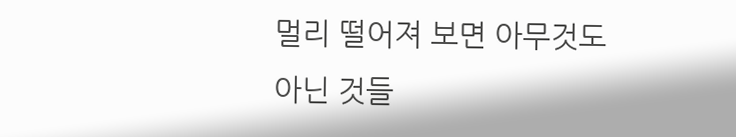멀리 떨어져 보면 아무것도 아닌 것들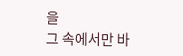을
그 속에서만 바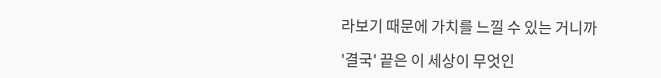라보기 때문에 가치를 느낄 수 있는 거니까

'결국' 끝은 이 세상이 무엇인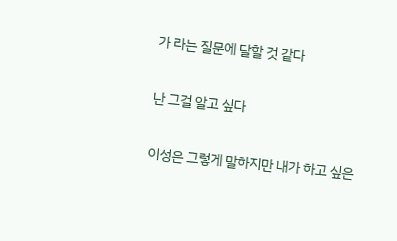가 라는 질문에 달할 것 같다

난 그걸 알고 싶다

이성은 그렇게 말하지만 내가 하고 싶은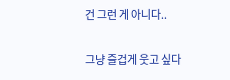건 그런 게 아니다..

그냥 즐겁게 웃고 싶다